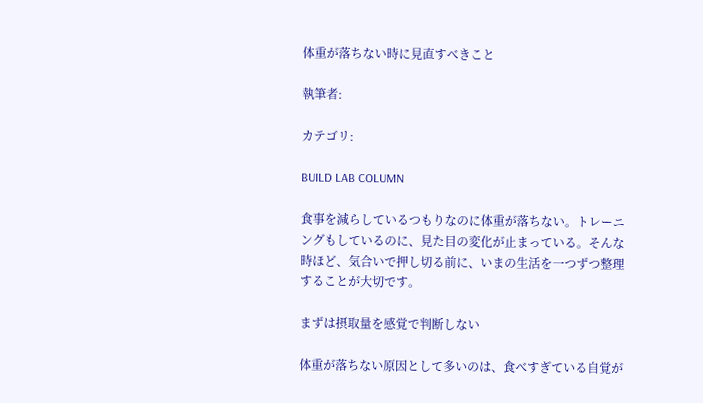体重が落ちない時に見直すべきこと

執筆者:

カテゴリ:

BUILD LAB COLUMN

食事を減らしているつもりなのに体重が落ちない。トレーニングもしているのに、見た目の変化が止まっている。そんな時ほど、気合いで押し切る前に、いまの生活を一つずつ整理することが大切です。

まずは摂取量を感覚で判断しない

体重が落ちない原因として多いのは、食べすぎている自覚が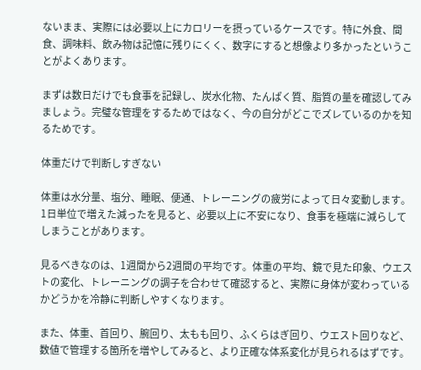ないまま、実際には必要以上にカロリーを摂っているケースです。特に外食、間食、調味料、飲み物は記憶に残りにくく、数字にすると想像より多かったということがよくあります。

まずは数日だけでも食事を記録し、炭水化物、たんぱく質、脂質の量を確認してみましょう。完璧な管理をするためではなく、今の自分がどこでズレているのかを知るためです。

体重だけで判断しすぎない

体重は水分量、塩分、睡眠、便通、トレーニングの疲労によって日々変動します。1日単位で増えた減ったを見ると、必要以上に不安になり、食事を極端に減らしてしまうことがあります。

見るべきなのは、1週間から2週間の平均です。体重の平均、鏡で見た印象、ウエストの変化、トレーニングの調子を合わせて確認すると、実際に身体が変わっているかどうかを冷静に判断しやすくなります。

また、体重、首回り、腕回り、太もも回り、ふくらはぎ回り、ウエスト回りなど、数値で管理する箇所を増やしてみると、より正確な体系変化が見られるはずです。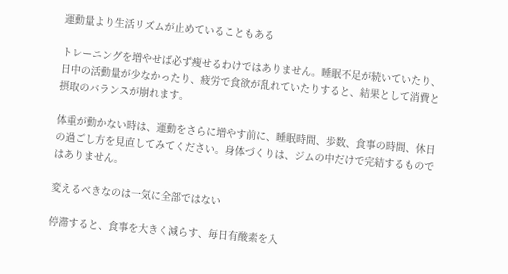運動量より生活リズムが止めていることもある

トレーニングを増やせば必ず痩せるわけではありません。睡眠不足が続いていたり、日中の活動量が少なかったり、疲労で食欲が乱れていたりすると、結果として消費と摂取のバランスが崩れます。

体重が動かない時は、運動をさらに増やす前に、睡眠時間、歩数、食事の時間、休日の過ごし方を見直してみてください。身体づくりは、ジムの中だけで完結するものではありません。

変えるべきなのは一気に全部ではない

停滞すると、食事を大きく減らす、毎日有酸素を入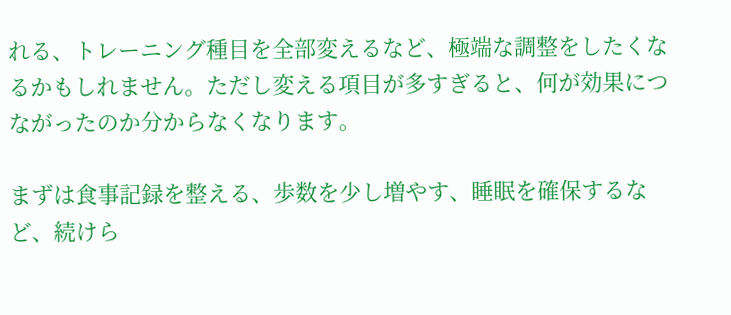れる、トレーニング種目を全部変えるなど、極端な調整をしたくなるかもしれません。ただし変える項目が多すぎると、何が効果につながったのか分からなくなります。

まずは食事記録を整える、歩数を少し増やす、睡眠を確保するなど、続けら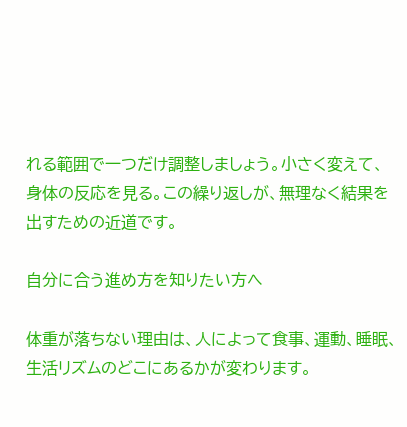れる範囲で一つだけ調整しましょう。小さく変えて、身体の反応を見る。この繰り返しが、無理なく結果を出すための近道です。

自分に合う進め方を知りたい方へ

体重が落ちない理由は、人によって食事、運動、睡眠、生活リズムのどこにあるかが変わります。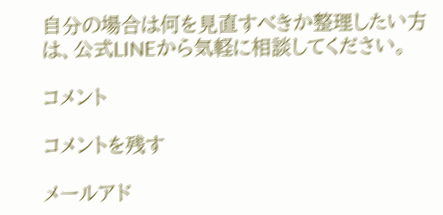自分の場合は何を見直すべきか整理したい方は、公式LINEから気軽に相談してください。

コメント

コメントを残す

メールアド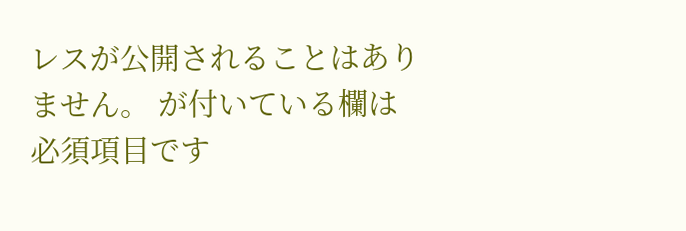レスが公開されることはありません。 が付いている欄は必須項目です